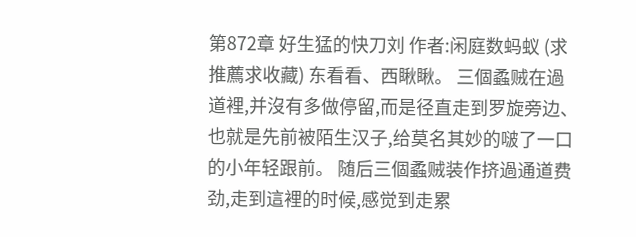第872章 好生猛的快刀刘 作者:闲庭数蚂蚁 (求推薦求收藏) 东看看、西瞅瞅。 三個蟊贼在過道裡,并沒有多做停留,而是径直走到罗旋旁边、也就是先前被陌生汉子,给莫名其妙的啵了一口的小年轻跟前。 随后三個蟊贼装作挤過通道费劲,走到這裡的时候,感觉到走累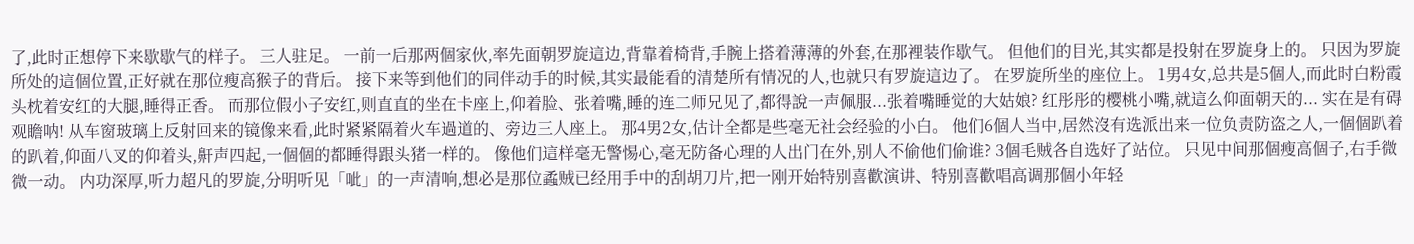了,此时正想停下来歇歇气的样子。 三人驻足。 一前一后那两個家伙,率先面朝罗旋這边,背靠着椅背,手腕上搭着薄薄的外套,在那裡装作歇气。 但他们的目光,其实都是投射在罗旋身上的。 只因为罗旋所处的這個位置,正好就在那位瘦高猴子的背后。 接下来等到他们的同伴动手的时候,其实最能看的清楚所有情况的人,也就只有罗旋這边了。 在罗旋所坐的座位上。 1男4女,总共是5個人,而此时白粉霞头枕着安红的大腿,睡得正香。 而那位假小子安红,则直直的坐在卡座上,仰着脸、张着嘴,睡的连二师兄见了,都得說一声佩服...张着嘴睡觉的大姑娘? 红彤彤的樱桃小嘴,就這么仰面朝天的... 实在是有碍观瞻呐! 从车窗玻璃上反射回来的镜像来看,此时紧紧隔着火车過道的、旁边三人座上。 那4男2女,估计全都是些毫无社会经验的小白。 他们6個人当中,居然沒有选派出来一位负责防盗之人,一個個趴着的趴着,仰面八叉的仰着头,鼾声四起,一個個的都睡得跟头猪一样的。 像他们這样毫无警惕心,毫无防备心理的人出门在外,别人不偷他们偷谁? 3個毛贼各自选好了站位。 只见中间那個瘦高個子,右手微微一动。 内功深厚,听力超凡的罗旋,分明听见「呲」的一声清响,想必是那位蟊贼已经用手中的刮胡刀片,把一刚开始特别喜歡演讲、特别喜歡唱高调那個小年轻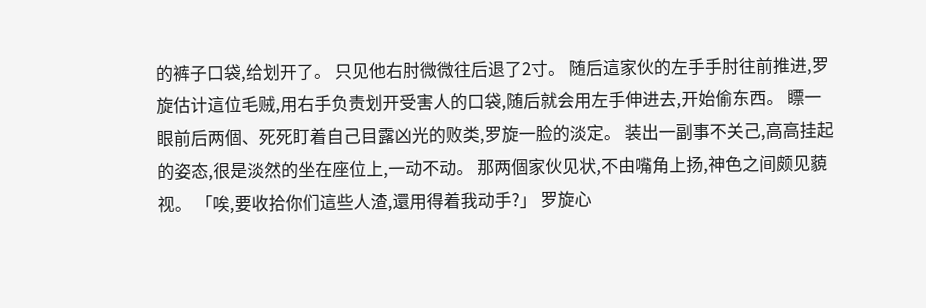的裤子口袋,给划开了。 只见他右肘微微往后退了2寸。 随后這家伙的左手手肘往前推进,罗旋估计這位毛贼,用右手负责划开受害人的口袋,随后就会用左手伸进去,开始偷东西。 瞟一眼前后两個、死死盯着自己目露凶光的败类,罗旋一脸的淡定。 装出一副事不关己,高高挂起的姿态,很是淡然的坐在座位上,一动不动。 那两個家伙见状,不由嘴角上扬,神色之间颇见藐视。 「唉,要收拾你们這些人渣,還用得着我动手?」 罗旋心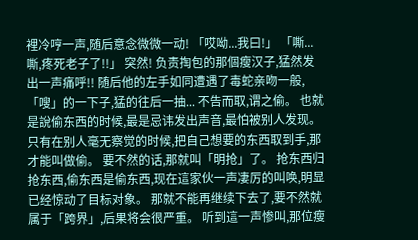裡冷哼一声,随后意念微微一动! 「哎呦...我曰!」 「嘶...嘶,疼死老子了!!」 突然! 负责掏包的那個瘦汉子,猛然发出一声痛呼!! 随后他的左手如同遭遇了毒蛇亲吻一般,「嗖」的一下子,猛的往后一抽... 不告而取,谓之偷。 也就是說偷东西的时候,最是忌讳发出声音,最怕被别人发现。 只有在别人毫无察觉的时候,把自己想要的东西取到手,那才能叫做偷。 要不然的话,那就叫「明抢」了。 抢东西归抢东西,偷东西是偷东西,现在這家伙一声凄厉的叫唤,明显已经惊动了目标对象。 那就不能再继续下去了,要不然就属于「跨界」,后果将会很严重。 听到這一声惨叫,那位瘦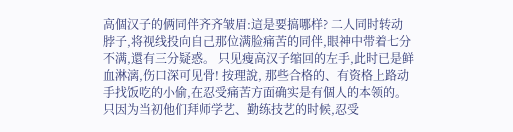高個汉子的俩同伴齐齐皱眉:這是要搞哪样? 二人同时转动脖子,将视线投向自己那位满脸痛苦的同伴,眼神中带着七分不满,還有三分疑惑。 只见瘦高汉子缩回的左手,此时已是鲜血淋漓,伤口深可见骨! 按理說, 那些合格的、有资格上路动手找饭吃的小偷,在忍受痛苦方面确实是有個人的本领的。 只因为当初他们拜师学艺、勤练技艺的时候,忍受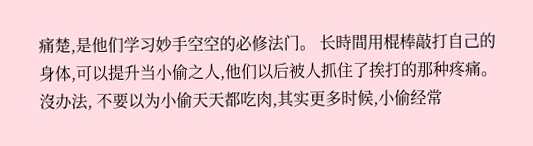痛楚,是他们学习妙手空空的必修法门。 长時間用棍棒敲打自己的身体,可以提升当小偷之人,他们以后被人抓住了挨打的那种疼痛。 沒办法, 不要以为小偷天天都吃肉,其实更多时候,小偷经常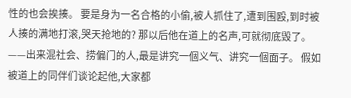性的也会挨揍。 要是身为一名合格的小偷,被人抓住了,遭到围殴,到时被人揍的满地打滚,哭天抢地的? 那以后他在道上的名声,可就彻底毁了。 ——出来混社会、捞偏门的人,最是讲究一個义气、讲究一個面子。 假如被道上的同伴们谈论起他,大家都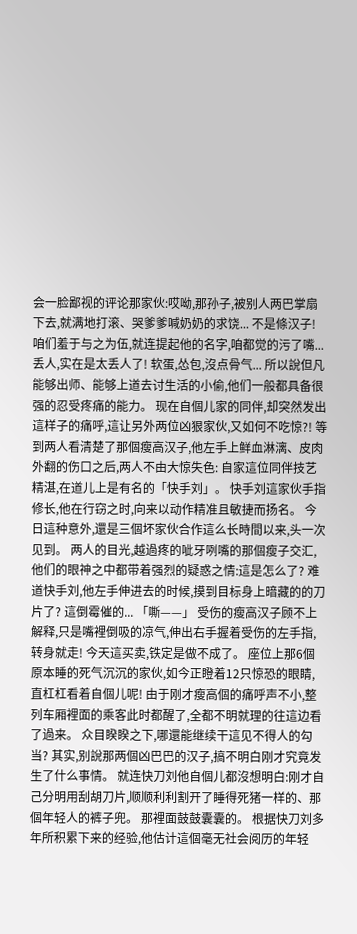会一脸鄙视的评论那家伙:哎呦,那孙子,被别人两巴掌扇下去,就满地打滚、哭爹爹喊奶奶的求饶... 不是條汉子! 咱们羞于与之为伍,就连提起他的名字,咱都觉的污了嘴...丢人,实在是太丢人了! 软蛋,怂包,沒点骨气... 所以說但凡能够出师、能够上道去讨生活的小偷,他们一般都具备很强的忍受疼痛的能力。 现在自個儿家的同伴,却突然发出這样子的痛呼,這让另外两位凶狠家伙,又如何不吃惊?! 等到两人看清楚了那個瘦高汉子,他左手上鲜血淋漓、皮肉外翻的伤口之后,两人不由大惊失色: 自家這位同伴技艺精湛,在道儿上是有名的「快手刘」。 快手刘這家伙手指修长,他在行窃之时,向来以动作精准且敏捷而扬名。 今日這种意外,還是三個坏家伙合作這么长時間以来,头一次见到。 两人的目光,越過疼的呲牙咧嘴的那個瘦子交汇,他们的眼神之中都带着强烈的疑惑之情:這是怎么了? 难道快手刘,他左手伸进去的时候,摸到目标身上暗藏的的刀片了? 這倒霉催的... 「嘶——」 受伤的瘦高汉子顾不上解释,只是嘴裡倒吸的凉气,伸出右手握着受伤的左手指,转身就走! 今天這买卖,铁定是做不成了。 座位上那6個原本睡的死气沉沉的家伙,如今正瞪着12只惊恐的眼睛,直杠杠看着自個儿呢! 由于刚才瘦高個的痛呼声不小,整列车厢裡面的乘客此时都醒了,全都不明就理的往這边看了過来。 众目睽睽之下,哪還能继续干這见不得人的勾当? 其实,别說那两個凶巴巴的汉子,搞不明白刚才究竟发生了什么事情。 就连快刀刘他自個儿都沒想明白:刚才自己分明用刮胡刀片,顺顺利利割开了睡得死猪一样的、那個年轻人的裤子兜。 那裡面鼓鼓囊囊的。 根据快刀刘多年所积累下来的经验,他估计這個毫无社会阅历的年轻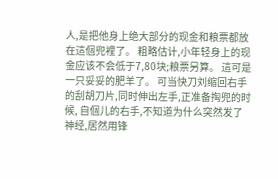人,是把他身上绝大部分的现金和粮票都放在這個兜裡了。 粗略估计,小年轻身上的现金应该不会低于7,80块;粮票另算。 這可是一只妥妥的肥羊了。 可当快刀刘缩回右手的刮胡刀片,同时伸出左手,正准备掏兜的时候, 自個儿的右手,不知道为什么突然发了神经,居然用锋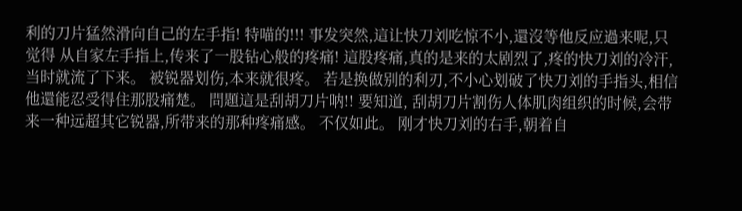利的刀片猛然滑向自己的左手指! 特喵的!!! 事发突然,這让快刀刘吃惊不小,還沒等他反应過来呢,只觉得 从自家左手指上,传来了一股钻心般的疼痛! 這股疼痛,真的是来的太剧烈了,疼的快刀刘的冷汗,当时就流了下来。 被锐器划伤,本来就很疼。 若是换做别的利刃,不小心划破了快刀刘的手指头,相信他還能忍受得住那股痛楚。 問題這是刮胡刀片呐!! 要知道, 刮胡刀片割伤人体肌肉组织的时候,会带来一种远超其它锐器,所带来的那种疼痛感。 不仅如此。 刚才快刀刘的右手,朝着自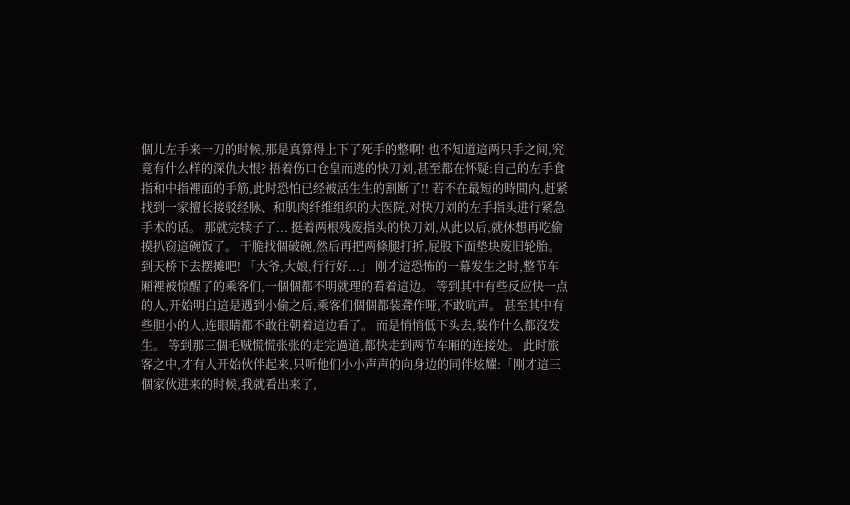個儿左手来一刀的时候,那是真算得上下了死手的整啊! 也不知道這两只手之间,究竟有什么样的深仇大恨? 捂着伤口仓皇而逃的快刀刘,甚至都在怀疑:自己的左手食指和中指裡面的手筋,此时恐怕已经被活生生的割断了!! 若不在最短的時間内,赶紧找到一家擅长接驳经脉、和肌肉纤维组织的大医院,对快刀刘的左手指头进行紧急手术的话。 那就完犊子了... 挺着两根残废指头的快刀刘,从此以后,就休想再吃偷摸扒窃這碗饭了。 干脆找個破碗,然后再把两條腿打折,屁股下面垫块废旧轮胎。 到天桥下去摆摊吧! 「大爷,大娘,行行好...」 刚才這恐怖的一幕发生之时,整节车厢裡被惊醒了的乘客们,一個個都不明就理的看着這边。 等到其中有些反应快一点的人,开始明白這是遇到小偷之后,乘客们個個都装聋作哑,不敢吭声。 甚至其中有些胆小的人,连眼睛都不敢往朝着這边看了。 而是悄悄低下头去,装作什么都沒发生。 等到那三個毛贼慌慌张张的走完過道,都快走到两节车厢的连接处。 此时旅客之中,才有人开始伙伴起来,只听他们小小声声的向身边的同伴炫耀:「刚才這三個家伙进来的时候,我就看出来了,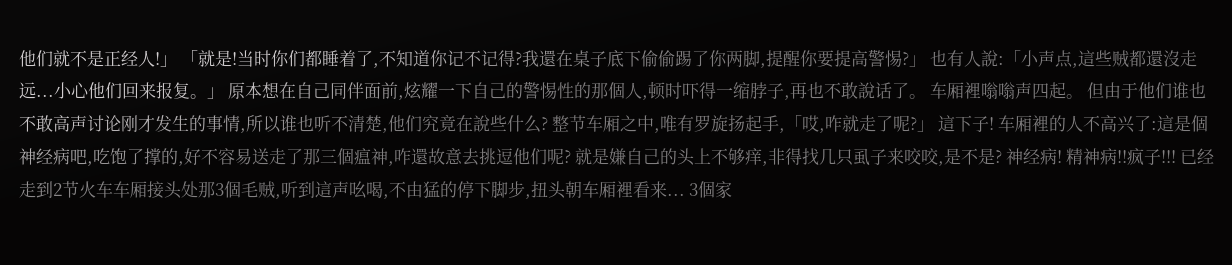他们就不是正经人!」 「就是!当时你们都睡着了,不知道你记不记得?我還在桌子底下偷偷踢了你两脚,提醒你要提高警惕?」 也有人說:「小声点,這些贼都還沒走远...小心他们回来报复。」 原本想在自己同伴面前,炫耀一下自己的警惕性的那個人,顿时吓得一缩脖子,再也不敢說话了。 车厢裡嗡嗡声四起。 但由于他们谁也不敢高声讨论刚才发生的事情,所以谁也听不清楚,他们究竟在說些什么? 整节车厢之中,唯有罗旋扬起手,「哎,咋就走了呢?」 這下子! 车厢裡的人不高兴了:這是個神经病吧,吃饱了撑的,好不容易送走了那三個瘟神,咋還故意去挑逗他们呢? 就是嫌自己的头上不够痒,非得找几只虱子来咬咬,是不是? 神经病! 精神病!!疯子!!! 已经走到2节火车车厢接头处那3個毛贼,听到這声吆喝,不由猛的停下脚步,扭头朝车厢裡看来... 3個家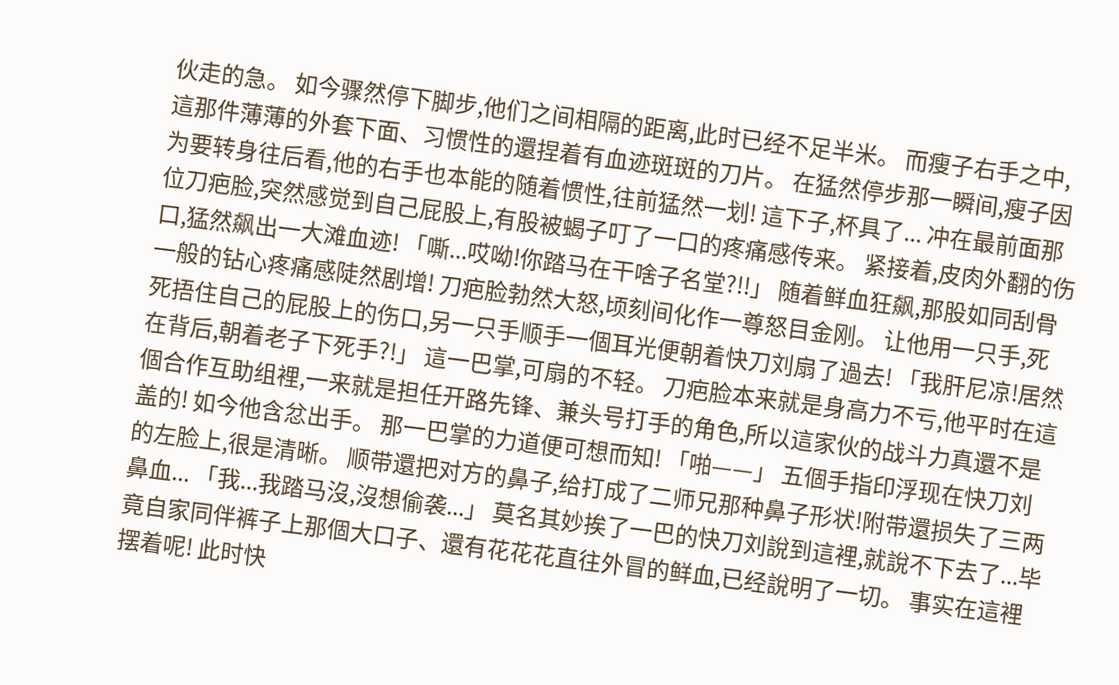伙走的急。 如今骤然停下脚步,他们之间相隔的距离,此时已经不足半米。 而瘦子右手之中,這那件薄薄的外套下面、习惯性的還捏着有血迹斑斑的刀片。 在猛然停步那一瞬间,瘦子因为要转身往后看,他的右手也本能的随着惯性,往前猛然一划! 這下子,杯具了... 冲在最前面那位刀疤脸,突然感觉到自己屁股上,有股被蝎子叮了一口的疼痛感传来。 紧接着,皮肉外翻的伤口,猛然飙出一大滩血迹! 「嘶...哎呦!你踏马在干啥子名堂?!!」 随着鲜血狂飙,那股如同刮骨一般的钻心疼痛感陡然剧增! 刀疤脸勃然大怒,顷刻间化作一尊怒目金刚。 让他用一只手,死死捂住自己的屁股上的伤口,另一只手顺手一個耳光便朝着快刀刘扇了過去! 「我肝尼凉!居然在背后,朝着老子下死手?!」 這一巴掌,可扇的不轻。 刀疤脸本来就是身高力不亏,他平时在這個合作互助组裡,一来就是担任开路先锋、兼头号打手的角色,所以這家伙的战斗力真還不是盖的! 如今他含忿出手。 那一巴掌的力道便可想而知! 「啪——」 五個手指印浮现在快刀刘的左脸上,很是清晰。 顺带還把对方的鼻子,给打成了二师兄那种鼻子形状!附带還损失了三两鼻血... 「我...我踏马沒,沒想偷袭...」 莫名其妙挨了一巴的快刀刘說到這裡,就說不下去了...毕竟自家同伴裤子上那個大口子、還有花花花直往外冒的鲜血,已经說明了一切。 事实在這裡摆着呢! 此时快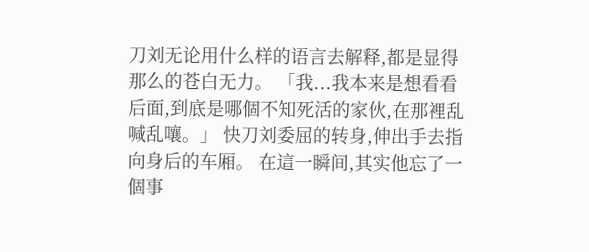刀刘无论用什么样的语言去解释,都是显得那么的苍白无力。 「我...我本来是想看看后面,到底是哪個不知死活的家伙,在那裡乱喊乱嚷。」 快刀刘委屈的转身,伸出手去指向身后的车厢。 在這一瞬间,其实他忘了一個事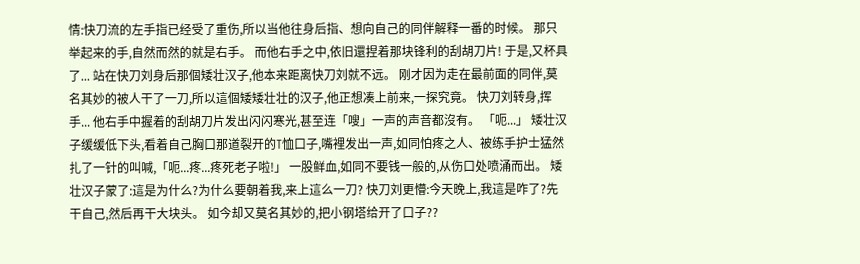情:快刀流的左手指已经受了重伤,所以当他往身后指、想向自己的同伴解释一番的时候。 那只举起来的手,自然而然的就是右手。 而他右手之中,依旧還捏着那块锋利的刮胡刀片! 于是,又杯具了... 站在快刀刘身后那個矮壮汉子,他本来距离快刀刘就不远。 刚才因为走在最前面的同伴,莫名其妙的被人干了一刀,所以這個矮矮壮壮的汉子,他正想凑上前来,一探究竟。 快刀刘转身,挥手... 他右手中握着的刮胡刀片发出闪闪寒光,甚至连「嗖」一声的声音都沒有。 「呃...」 矮壮汉子缓缓低下头,看着自己胸口那道裂开的T恤口子,嘴裡发出一声,如同怕疼之人、被练手护士猛然扎了一针的叫喊,「呃...疼...疼死老子啦!」 一股鲜血,如同不要钱一般的,从伤口处喷涌而出。 矮壮汉子蒙了:這是为什么?为什么要朝着我,来上這么一刀? 快刀刘更懵:今天晚上,我這是咋了?先干自己,然后再干大块头。 如今却又莫名其妙的,把小钢塔给开了口子??